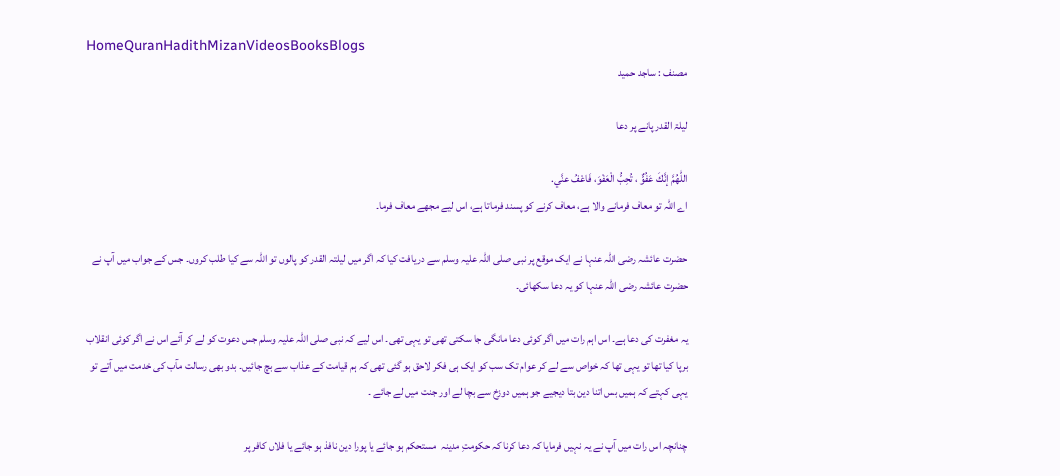HomeQuranHadithMizanVideosBooksBlogs
مصنف : ساجد حمید

لیلۃ القدر پانے پر دعا

اللّٰهُمَّ إنَّكَ عَفُوٌّ ، تُحِبُّ الْعَفْوَ، فَاعْفُ عنَّي.
اے اللہ تو معاف فرمانے والا ہے، معاف کرنے کو پسند فرماتا ہے، اس لیے مجھے معاف فرما۔

حضرت عائشہ رضی اللہ عنہا نے ایک موقع پر نبی صلی اللہ علیہ وسلم سے دریافت کیا کہ اگر میں لیلتہ القدر کو پالوں تو اللہ سے کیا طلب کروں۔ جس کے جواب میں آپ نے حضرت عائشہ رضی اللہ عنہا کو یہ دعا سکھائی۔

یہ مغفرت کی دعا ہے۔ اس اہم رات میں اگر کوئی دعا مانگی جا سکتی تھی تو یہی تھی۔ اس لیے کہ نبی صلی اللہ علیہ وسلم جس دعوت کو لے کر آئے اس نے اگر کوئی انقلاب برپا کیا تھا تو یہی تھا کہ خواص سے لے کر عوام تک سب کو ایک ہی فکر لاحق ہو گئی تھی کہ ہم قیامت کے عذاب سے بچ جائیں۔ بدو بھی رسالت مآب کی خدمت میں آتے تو یہی کہتے کہ ہمیں بس اتنا دین بتا دیجیے جو ہمیں دوزخ سے بچا لے اور جنت میں لے جائے ۔

چنانچہ اس رات میں آپ نے یہ نہیں فرمایا کہ دعا کرنا کہ حکومتِ مدینہ  مستحکم ہو جائے یا پورا دین نافذ ہو جائے یا فلاں کافر پر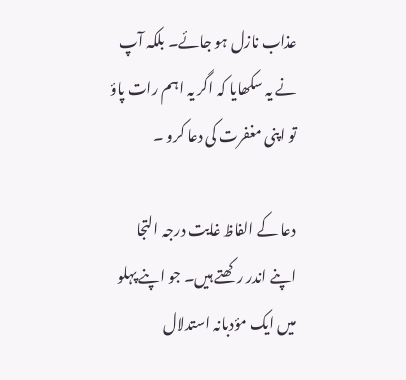عذاب نازل ہو جائے۔ بلکہ آپ نے یہ سکھایا کہ اگر یہ اہم رات پاؤ تو اپنی مغفرت کی دعا کرو ۔

دعا کے الفاظ غایت درجہ التجا اپنے اندر رکھتے ہیں۔ جو اپنے پہلو میں ایک مؤدبانہ استدلال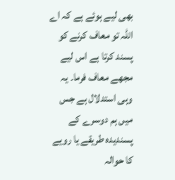بھی لیے ہوئے ہے کہ اے اللہ تو معاف کرنے کو پسند کرتا ہے اس لیے مجھے معاف فرما۔ یہ وہی استدلال ہے جس میں ہم دوسرے کے پسندیدہ طریقے یا رویے کا حوالہ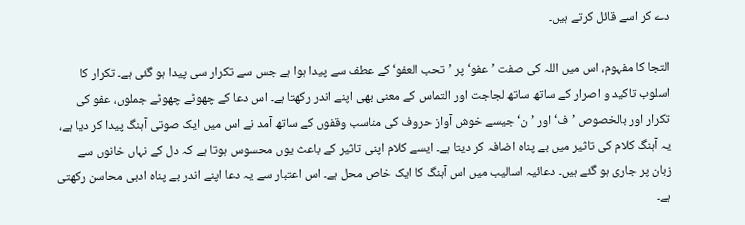دے کر اسے قائل کرتے ہیں۔

التجا کا مفہوم، اس میں اللہ کی صفت ’عفو‘ پر ’تحب العفو‘کے عطف سے پیدا ہوا ہے جس سے تکرار سی پیدا ہو گئی ہے۔ تکرار کا اسلوب تاکید و اصرار کے ساتھ ساتھ لجاجت اور التماس کے معنی بھی اپنے اندر رکھتا ہے۔ اس دعا کے چھوٹے چھوٹے جملوں، عفو کی تکرار اور بالخصوص ’ف‘ اور ’ن‘ جیسے خوش آواز حروف کی مناسب وقفوں کے ساتھ آمد نے اس میں ایک صوتی آہنگ پیدا کر دیا ہے، یہ آہنگ کلام کی تاثیر میں بے پناہ اضافہ کر دیتا ہے۔ ایسے کلام اپنی تاثیر کے باعث یوں محسوس ہوتا ہے کہ دل کے نہاں خانوں سے زبان پر جاری ہو گئے ہیں۔ دعائیہ اسالیب میں اس آہنگ کا ایک خاص محل ہے۔ اس اعتبار سے یہ دعا اپنے اندر بے پناہ ادبی محاسن رکھتی ہے۔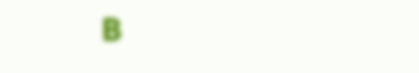B